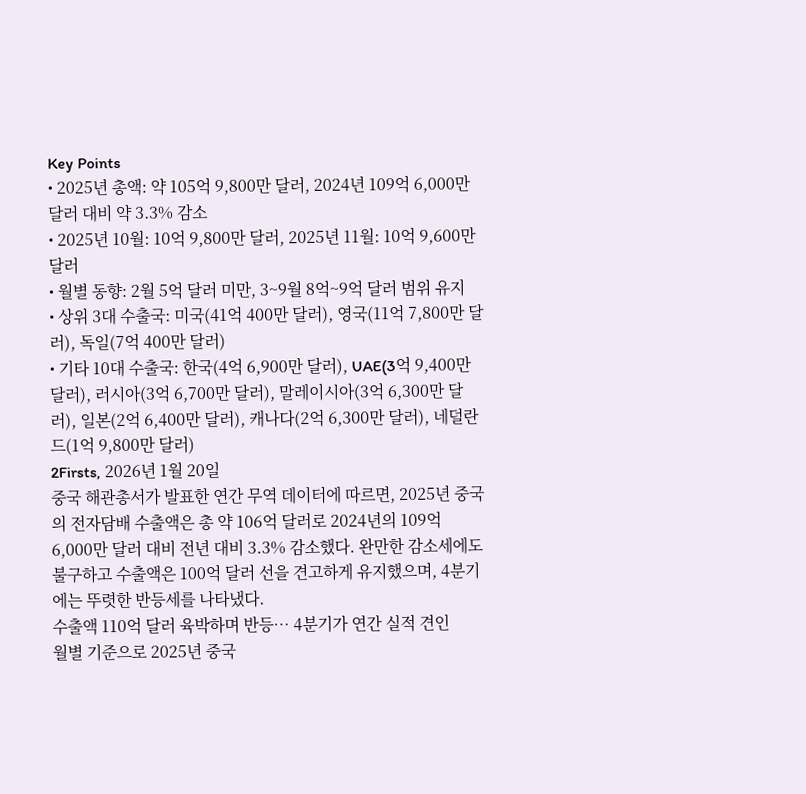Key Points
• 2025년 총액: 약 105억 9,800만 달러, 2024년 109억 6,000만 달러 대비 약 3.3% 감소
• 2025년 10월: 10억 9,800만 달러, 2025년 11월: 10억 9,600만 달러
• 월별 동향: 2월 5억 달러 미만, 3~9월 8억~9억 달러 범위 유지
• 상위 3대 수출국: 미국(41억 400만 달러), 영국(11억 7,800만 달러), 독일(7억 400만 달러)
• 기타 10대 수출국: 한국(4억 6,900만 달러), UAE(3억 9,400만 달러), 러시아(3억 6,700만 달러), 말레이시아(3억 6,300만 달러), 일본(2억 6,400만 달러), 캐나다(2억 6,300만 달러), 네덜란드(1억 9,800만 달러)
2Firsts, 2026년 1월 20일
중국 해관총서가 발표한 연간 무역 데이터에 따르면, 2025년 중국의 전자담배 수출액은 총 약 106억 달러로 2024년의 109억 6,000만 달러 대비 전년 대비 3.3% 감소했다. 완만한 감소세에도 불구하고 수출액은 100억 달러 선을 견고하게 유지했으며, 4분기에는 뚜렷한 반등세를 나타냈다.
수출액 110억 달러 육박하며 반등… 4분기가 연간 실적 견인
월별 기준으로 2025년 중국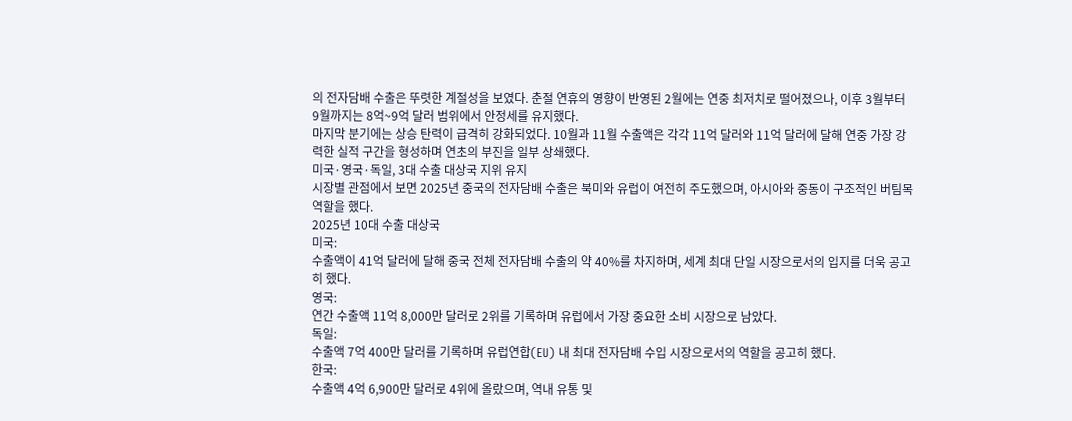의 전자담배 수출은 뚜렷한 계절성을 보였다. 춘절 연휴의 영향이 반영된 2월에는 연중 최저치로 떨어졌으나, 이후 3월부터 9월까지는 8억~9억 달러 범위에서 안정세를 유지했다.
마지막 분기에는 상승 탄력이 급격히 강화되었다. 10월과 11월 수출액은 각각 11억 달러와 11억 달러에 달해 연중 가장 강력한 실적 구간을 형성하며 연초의 부진을 일부 상쇄했다.
미국·영국·독일, 3대 수출 대상국 지위 유지
시장별 관점에서 보면 2025년 중국의 전자담배 수출은 북미와 유럽이 여전히 주도했으며, 아시아와 중동이 구조적인 버팀목 역할을 했다.
2025년 10대 수출 대상국
미국:
수출액이 41억 달러에 달해 중국 전체 전자담배 수출의 약 40%를 차지하며, 세계 최대 단일 시장으로서의 입지를 더욱 공고히 했다.
영국:
연간 수출액 11억 8,000만 달러로 2위를 기록하며 유럽에서 가장 중요한 소비 시장으로 남았다.
독일:
수출액 7억 400만 달러를 기록하며 유럽연합(EU) 내 최대 전자담배 수입 시장으로서의 역할을 공고히 했다.
한국:
수출액 4억 6,900만 달러로 4위에 올랐으며, 역내 유통 및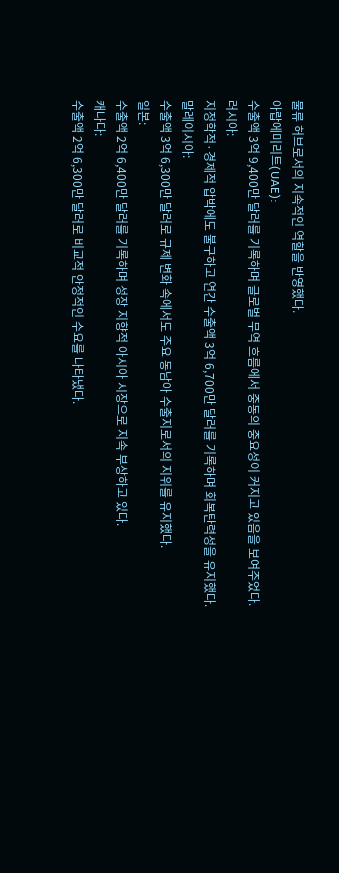물류 허브로서의 지속적인 역할을 반영했다.
아랍에미리트(UAE):
수출액 3억 9,400만 달러를 기록하며 글로벌 무역 흐름에서 중동의 중요성이 커지고 있음을 보여주었다.
러시아:
지정학적·경제적 압박에도 불구하고 연간 수출액 3억 6,700만 달러를 기록하며 회복탄력성을 유지했다.
말레이시아:
수출액 3억 6,300만 달러로 규제 변화 속에서도 주요 동남아 수출지로서의 지위를 유지했다.
일본:
수출액 2억 6,400만 달러를 기록하며 성장 지향적 아시아 시장으로 지속 부상하고 있다.
캐나다:
수출액 2억 6,300만 달러로 비교적 안정적인 수요를 나타냈다.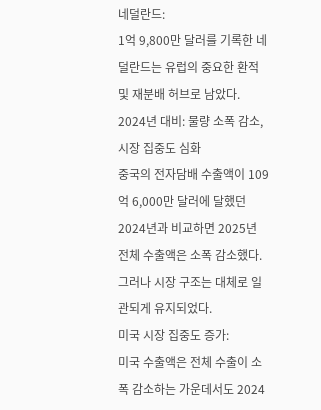네덜란드:
1억 9,800만 달러를 기록한 네덜란드는 유럽의 중요한 환적 및 재분배 허브로 남았다.
2024년 대비: 물량 소폭 감소, 시장 집중도 심화
중국의 전자담배 수출액이 109억 6,000만 달러에 달했던 2024년과 비교하면 2025년 전체 수출액은 소폭 감소했다. 그러나 시장 구조는 대체로 일관되게 유지되었다.
미국 시장 집중도 증가:
미국 수출액은 전체 수출이 소폭 감소하는 가운데서도 2024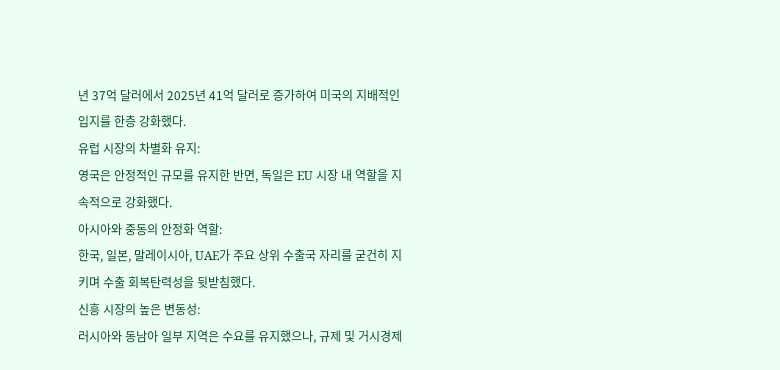년 37억 달러에서 2025년 41억 달러로 증가하여 미국의 지배적인 입지를 한층 강화했다.
유럽 시장의 차별화 유지:
영국은 안정적인 규모를 유지한 반면, 독일은 EU 시장 내 역할을 지속적으로 강화했다.
아시아와 중동의 안정화 역할:
한국, 일본, 말레이시아, UAE가 주요 상위 수출국 자리를 굳건히 지키며 수출 회복탄력성을 뒷받침했다.
신흥 시장의 높은 변동성:
러시아와 동남아 일부 지역은 수요를 유지했으나, 규제 및 거시경제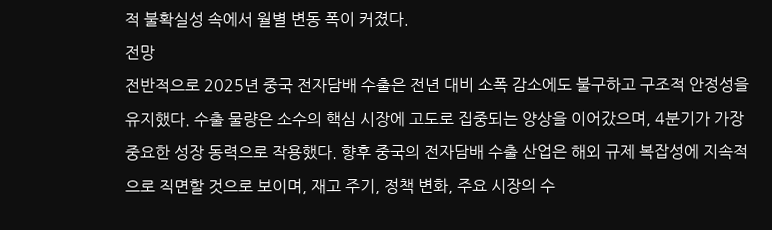적 불확실성 속에서 월별 변동 폭이 커졌다.
전망
전반적으로 2025년 중국 전자담배 수출은 전년 대비 소폭 감소에도 불구하고 구조적 안정성을 유지했다. 수출 물량은 소수의 핵심 시장에 고도로 집중되는 양상을 이어갔으며, 4분기가 가장 중요한 성장 동력으로 작용했다. 향후 중국의 전자담배 수출 산업은 해외 규제 복잡성에 지속적으로 직면할 것으로 보이며, 재고 주기, 정책 변화, 주요 시장의 수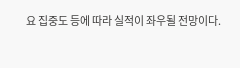요 집중도 등에 따라 실적이 좌우될 전망이다.